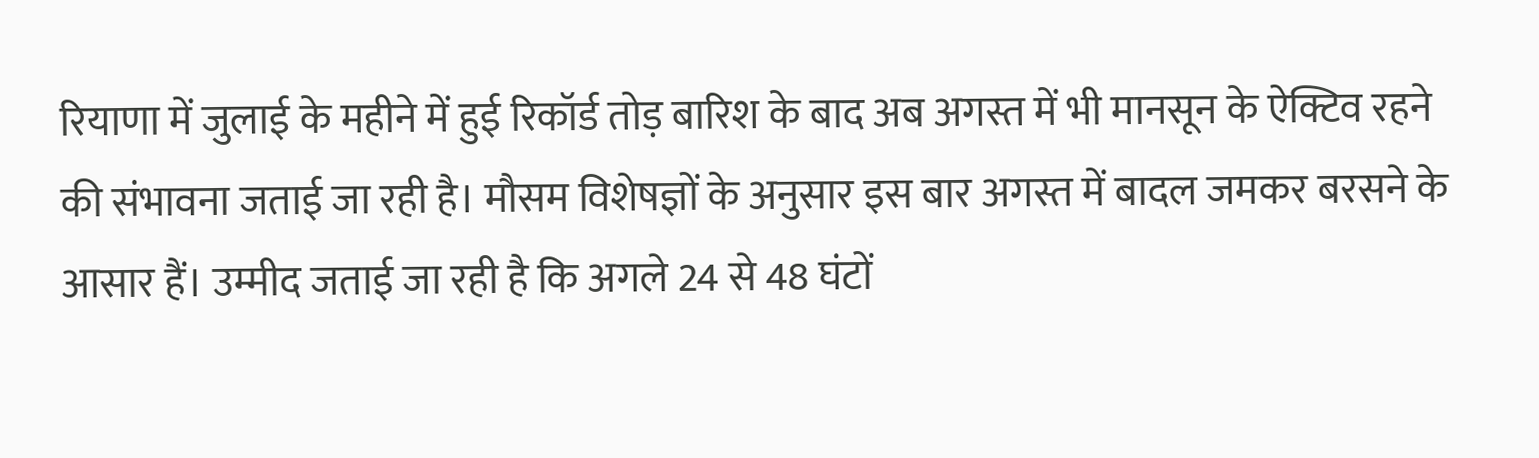रियाणा में जुलाई के महीने में हुई रिकॉर्ड तोड़ बारिश के बाद अब अगस्त में भी मानसून के ऐक्टिव रहने की संभावना जताई जा रही है। मौसम विशेषज्ञों के अनुसार इस बार अगस्त में बादल जमकर बरसने के आसार हैं। उम्मीद जताई जा रही है कि अगले 24 से 48 घंटों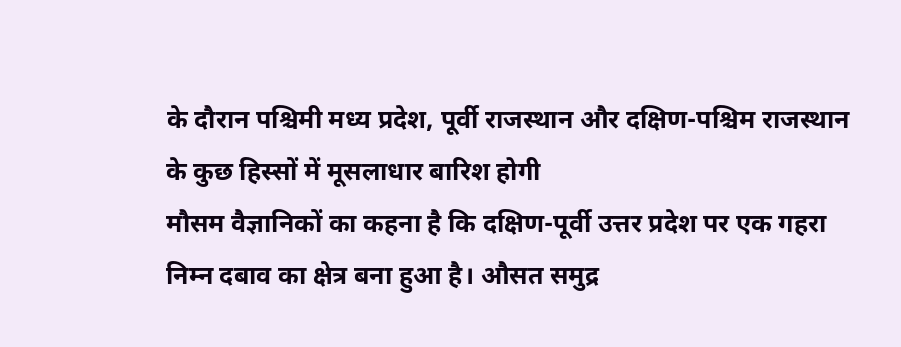के दौरान पश्चिमी मध्य प्रदेश, पूर्वी राजस्थान और दक्षिण-पश्चिम राजस्थान के कुछ हिस्सों में मूसलाधार बारिश होगी
मौसम वैज्ञानिकों का कहना है कि दक्षिण-पूर्वी उत्तर प्रदेश पर एक गहरा निम्न दबाव का क्षेत्र बना हुआ है। औसत समुद्र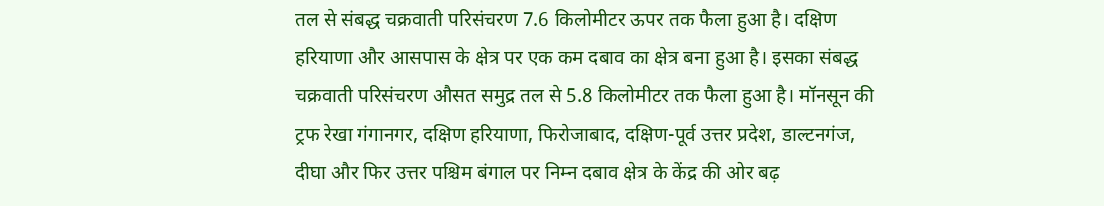तल से संबद्ध चक्रवाती परिसंचरण 7.6 किलोमीटर ऊपर तक फैला हुआ है। दक्षिण हरियाणा और आसपास के क्षेत्र पर एक कम दबाव का क्षेत्र बना हुआ है। इसका संबद्ध चक्रवाती परिसंचरण औसत समुद्र तल से 5.8 किलोमीटर तक फैला हुआ है। मॉनसून की ट्रफ रेखा गंगानगर, दक्षिण हरियाणा, फिरोजाबाद, दक्षिण-पूर्व उत्तर प्रदेश, डाल्टनगंज, दीघा और फिर उत्तर पश्चिम बंगाल पर निम्न दबाव क्षेत्र के केंद्र की ओर बढ़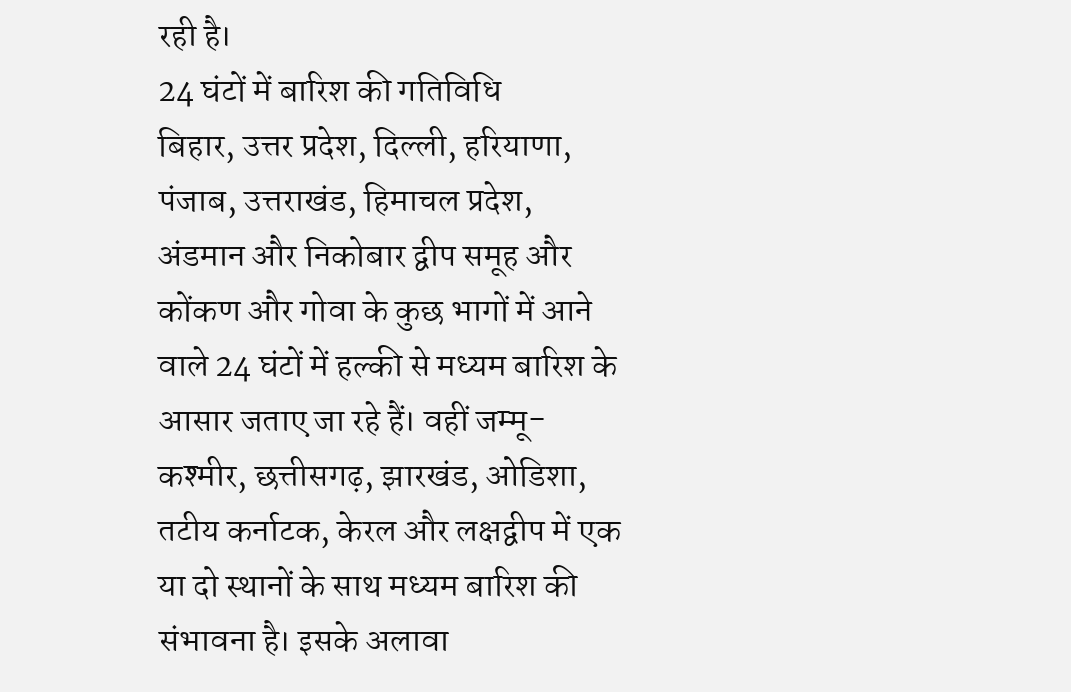रही है।
24 घंटों में बारिश की गतिविधि
बिहार, उत्तर प्रदेश, दिल्ली, हरियाणा, पंजाब, उत्तराखंड, हिमाचल प्रदेश, अंडमान और निकोबार द्वीप समूह और कोंकण और गोवा के कुछ भागों में आने वाले 24 घंटों में हल्की से मध्यम बारिश के आसार जताए जा रहे हैं। वहीं जम्मू-कश्मीर, छत्तीसगढ़, झारखंड, ओडिशा, तटीय कर्नाटक, केरल और लक्षद्वीप में एक या दो स्थानों के साथ मध्यम बारिश की संभावना है। इसके अलावा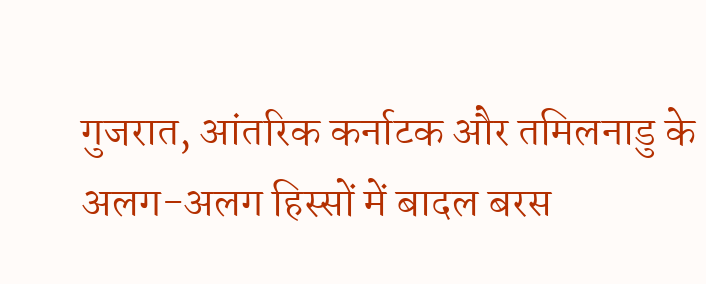गुजरात, आंतरिक कर्नाटक और तमिलनाडु के अलग-अलग हिस्सों में बादल बरस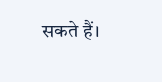सकते हैं।